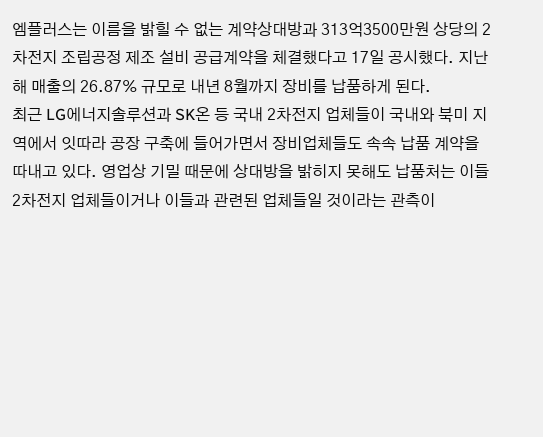엠플러스는 이름을 밝힐 수 없는 계약상대방과 313억3500만원 상당의 2차전지 조립공정 제조 설비 공급계약을 체결했다고 17일 공시했다. 지난해 매출의 26.87% 규모로 내년 8월까지 장비를 납품하게 된다.
최근 LG에너지솔루션과 SK온 등 국내 2차전지 업체들이 국내와 북미 지역에서 잇따라 공장 구축에 들어가면서 장비업체들도 속속 납품 계약을 따내고 있다. 영업상 기밀 때문에 상대방을 밝히지 못해도 납품처는 이들 2차전지 업체들이거나 이들과 관련된 업체들일 것이라는 관측이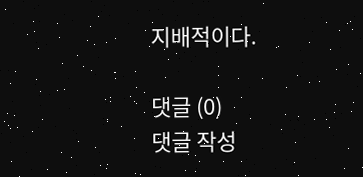지배적이다.

댓글 (0)
댓글 작성